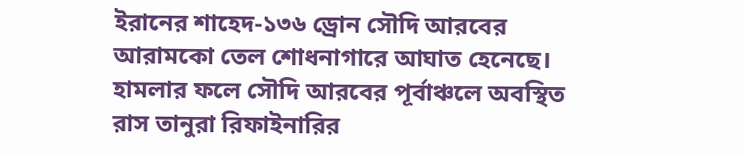ইরানের শাহেদ-১৩৬ ড্রোন সৌদি আরবের আরামকো তেল শোধনাগারে আঘাত হেনেছে। হামলার ফলে সৌদি আরবের পূর্বাঞ্চলে অবস্থিত রাস তানুরা রিফাইনারির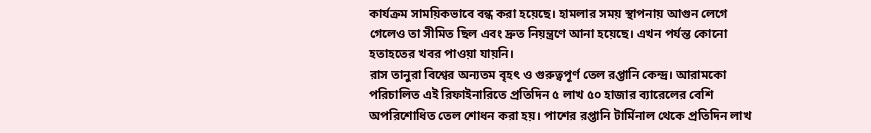কার্যক্রম সাময়িকভাবে বন্ধ করা হয়েছে। হামলার সময় স্থাপনায় আগুন লেগে গেলেও তা সীমিত ছিল এবং দ্রুত নিয়ন্ত্রণে আনা হয়েছে। এখন পর্যন্ত কোনো হতাহতের খবর পাওয়া যায়নি।
রাস তানুরা বিশ্বের অন্যতম বৃহৎ ও গুরুত্বপূর্ণ তেল রপ্তানি কেন্দ্র। আরামকো পরিচালিত এই রিফাইনারিতে প্রতিদিন ৫ লাখ ৫০ হাজার ব্যারেলের বেশি অপরিশোধিত তেল শোধন করা হয়। পাশের রপ্তানি টার্মিনাল থেকে প্রতিদিন লাখ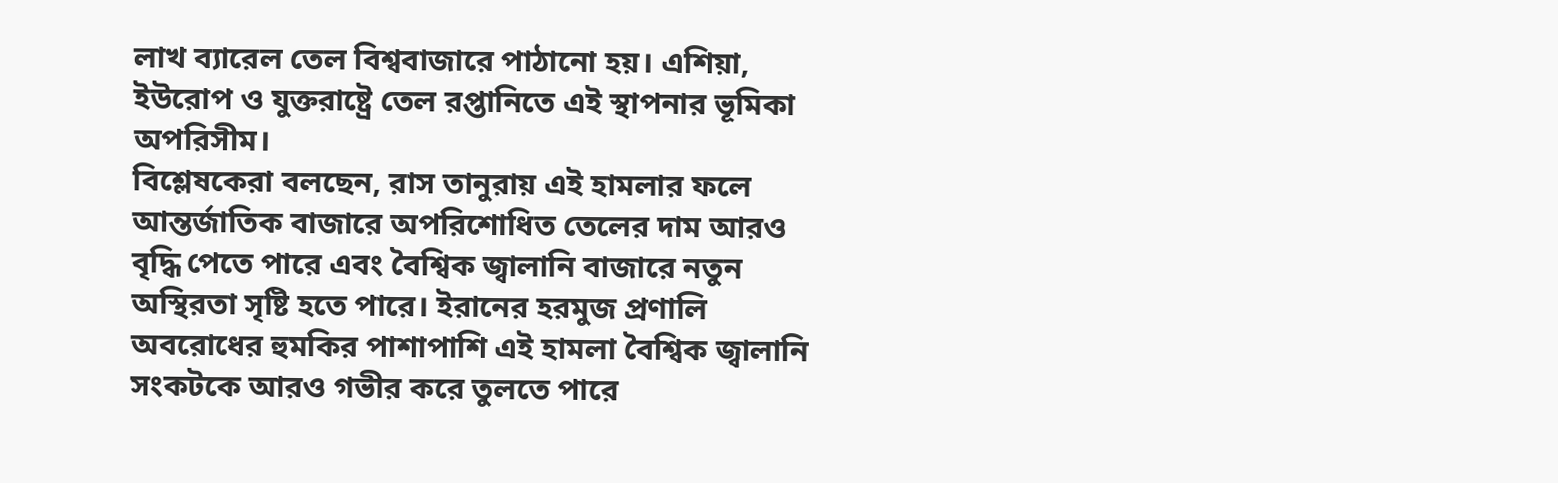লাখ ব্যারেল তেল বিশ্ববাজারে পাঠানো হয়। এশিয়া, ইউরোপ ও যুক্তরাষ্ট্রে তেল রপ্তানিতে এই স্থাপনার ভূমিকা অপরিসীম।
বিশ্লেষকেরা বলছেন, রাস তানুরায় এই হামলার ফলে আন্তর্জাতিক বাজারে অপরিশোধিত তেলের দাম আরও বৃদ্ধি পেতে পারে এবং বৈশ্বিক জ্বালানি বাজারে নতুন অস্থিরতা সৃষ্টি হতে পারে। ইরানের হরমুজ প্রণালি অবরোধের হুমকির পাশাপাশি এই হামলা বৈশ্বিক জ্বালানি সংকটকে আরও গভীর করে তুলতে পারে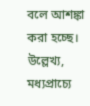বলে আশঙ্কা করা হচ্ছে।
উল্লেখ্য, মধ্যপ্রাচ্যে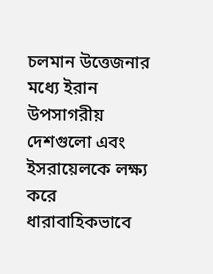চলমান উত্তেজনার মধ্যে ইরান উপসাগরীয় দেশগুলো এবং ইসরায়েলকে লক্ষ্য করে ধারাবাহিকভাবে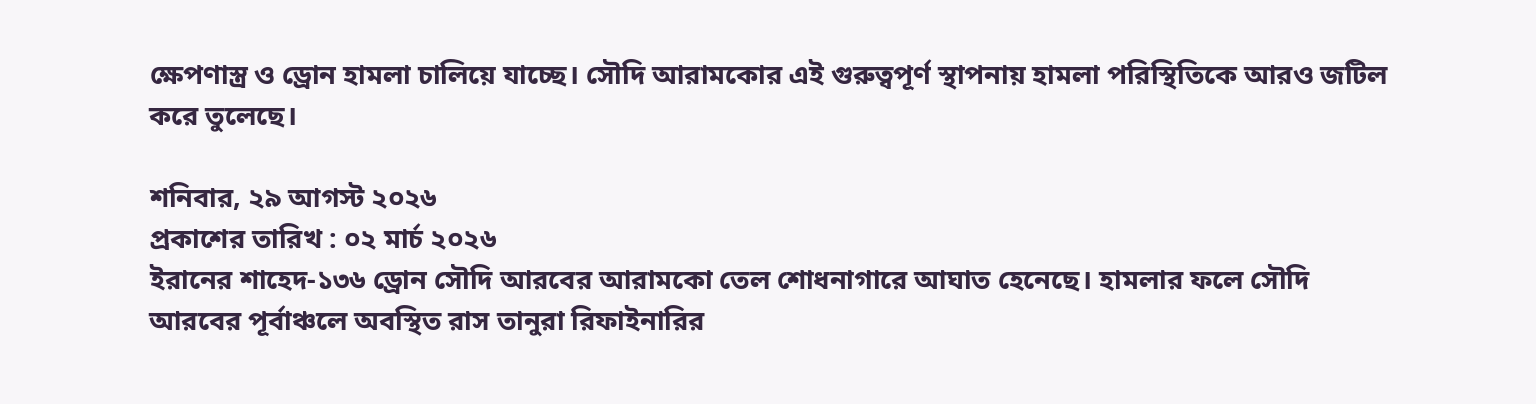ক্ষেপণাস্ত্র ও ড্রোন হামলা চালিয়ে যাচ্ছে। সৌদি আরামকোর এই গুরুত্বপূর্ণ স্থাপনায় হামলা পরিস্থিতিকে আরও জটিল করে তুলেছে।

শনিবার, ২৯ আগস্ট ২০২৬
প্রকাশের তারিখ : ০২ মার্চ ২০২৬
ইরানের শাহেদ-১৩৬ ড্রোন সৌদি আরবের আরামকো তেল শোধনাগারে আঘাত হেনেছে। হামলার ফলে সৌদি আরবের পূর্বাঞ্চলে অবস্থিত রাস তানুরা রিফাইনারির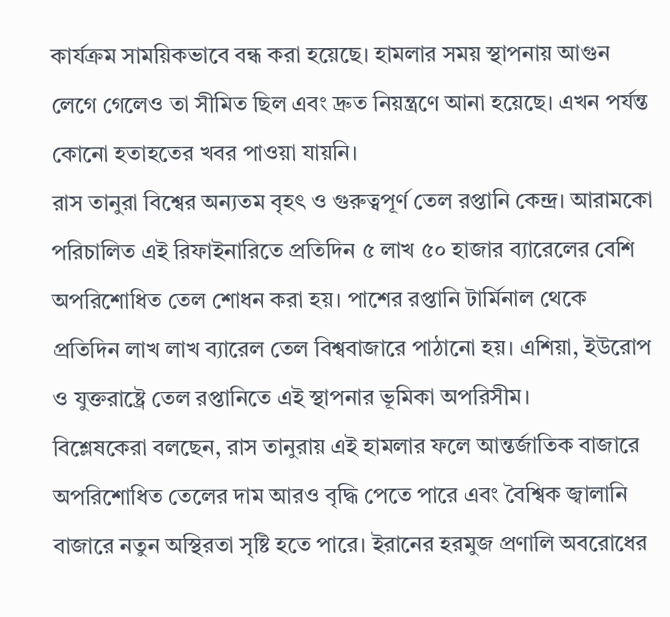কার্যক্রম সাময়িকভাবে বন্ধ করা হয়েছে। হামলার সময় স্থাপনায় আগুন লেগে গেলেও তা সীমিত ছিল এবং দ্রুত নিয়ন্ত্রণে আনা হয়েছে। এখন পর্যন্ত কোনো হতাহতের খবর পাওয়া যায়নি।
রাস তানুরা বিশ্বের অন্যতম বৃহৎ ও গুরুত্বপূর্ণ তেল রপ্তানি কেন্দ্র। আরামকো পরিচালিত এই রিফাইনারিতে প্রতিদিন ৫ লাখ ৫০ হাজার ব্যারেলের বেশি অপরিশোধিত তেল শোধন করা হয়। পাশের রপ্তানি টার্মিনাল থেকে প্রতিদিন লাখ লাখ ব্যারেল তেল বিশ্ববাজারে পাঠানো হয়। এশিয়া, ইউরোপ ও যুক্তরাষ্ট্রে তেল রপ্তানিতে এই স্থাপনার ভূমিকা অপরিসীম।
বিশ্লেষকেরা বলছেন, রাস তানুরায় এই হামলার ফলে আন্তর্জাতিক বাজারে অপরিশোধিত তেলের দাম আরও বৃদ্ধি পেতে পারে এবং বৈশ্বিক জ্বালানি বাজারে নতুন অস্থিরতা সৃষ্টি হতে পারে। ইরানের হরমুজ প্রণালি অবরোধের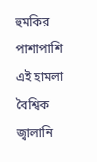হুমকির পাশাপাশি এই হামলা বৈশ্বিক জ্বালানি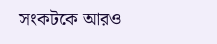সংকটকে আরও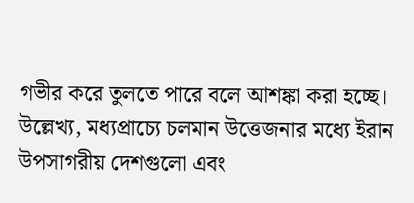গভীর করে তুলতে পারে বলে আশঙ্কা করা হচ্ছে।
উল্লেখ্য, মধ্যপ্রাচ্যে চলমান উত্তেজনার মধ্যে ইরান উপসাগরীয় দেশগুলো এবং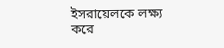ইসরায়েলকে লক্ষ্য করে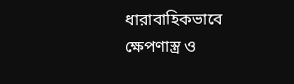ধারাবাহিকভাবে ক্ষেপণাস্ত্র ও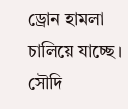ড্রোন হামলা চালিয়ে যাচ্ছে। সৌদি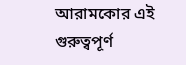আরামকোর এই গুরুত্বপূর্ণ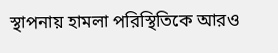স্থাপনায় হামলা পরিস্থিতিকে আরও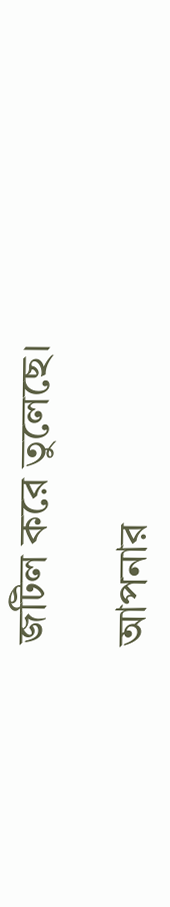জটিল করে তুলেছে।

আপনার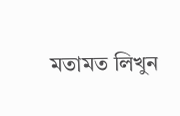মতামত লিখুন